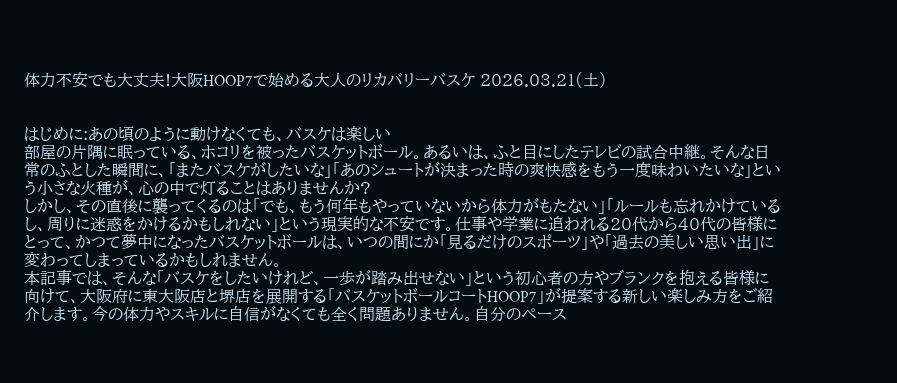体力不安でも大丈夫!大阪HOOP7で始める大人のリカバリーバスケ 2026.03.21(土)


はじめに:あの頃のように動けなくても、バスケは楽しい
部屋の片隅に眠っている、ホコリを被ったバスケットボール。あるいは、ふと目にしたテレビの試合中継。そんな日常のふとした瞬間に、「またバスケがしたいな」「あのシュートが決まった時の爽快感をもう一度味わいたいな」という小さな火種が、心の中で灯ることはありませんか?
しかし、その直後に襲ってくるのは「でも、もう何年もやっていないから体力がもたない」「ルールも忘れかけているし、周りに迷惑をかけるかもしれない」という現実的な不安です。仕事や学業に追われる20代から40代の皆様にとって、かつて夢中になったバスケットボールは、いつの間にか「見るだけのスポーツ」や「過去の美しい思い出」に変わってしまっているかもしれません。
本記事では、そんな「バスケをしたいけれど、一歩が踏み出せない」という初心者の方やブランクを抱える皆様に向けて、大阪府に東大阪店と堺店を展開する「バスケットボールコートHOOP7」が提案する新しい楽しみ方をご紹介します。今の体力やスキルに自信がなくても全く問題ありません。自分のペース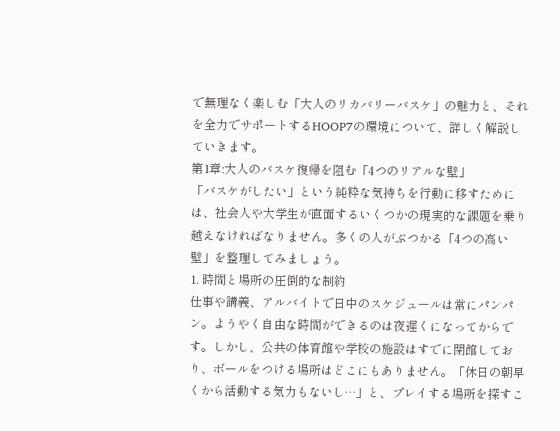で無理なく楽しむ「大人のリカバリーバスケ」の魅力と、それを全力でサポートするHOOP7の環境について、詳しく解説していきます。
第1章:大人のバスケ復帰を阻む「4つのリアルな壁」
「バスケがしたい」という純粋な気持ちを行動に移すためには、社会人や大学生が直面するいくつかの現実的な課題を乗り越えなければなりません。多くの人がぶつかる「4つの高い壁」を整理してみましょう。
1. 時間と場所の圧倒的な制約
仕事や講義、アルバイトで日中のスケジュールは常にパンパン。ようやく自由な時間ができるのは夜遅くになってからです。しかし、公共の体育館や学校の施設はすでに閉館しており、ボールをつける場所はどこにもありません。「休日の朝早くから活動する気力もないし…」と、プレイする場所を探すこ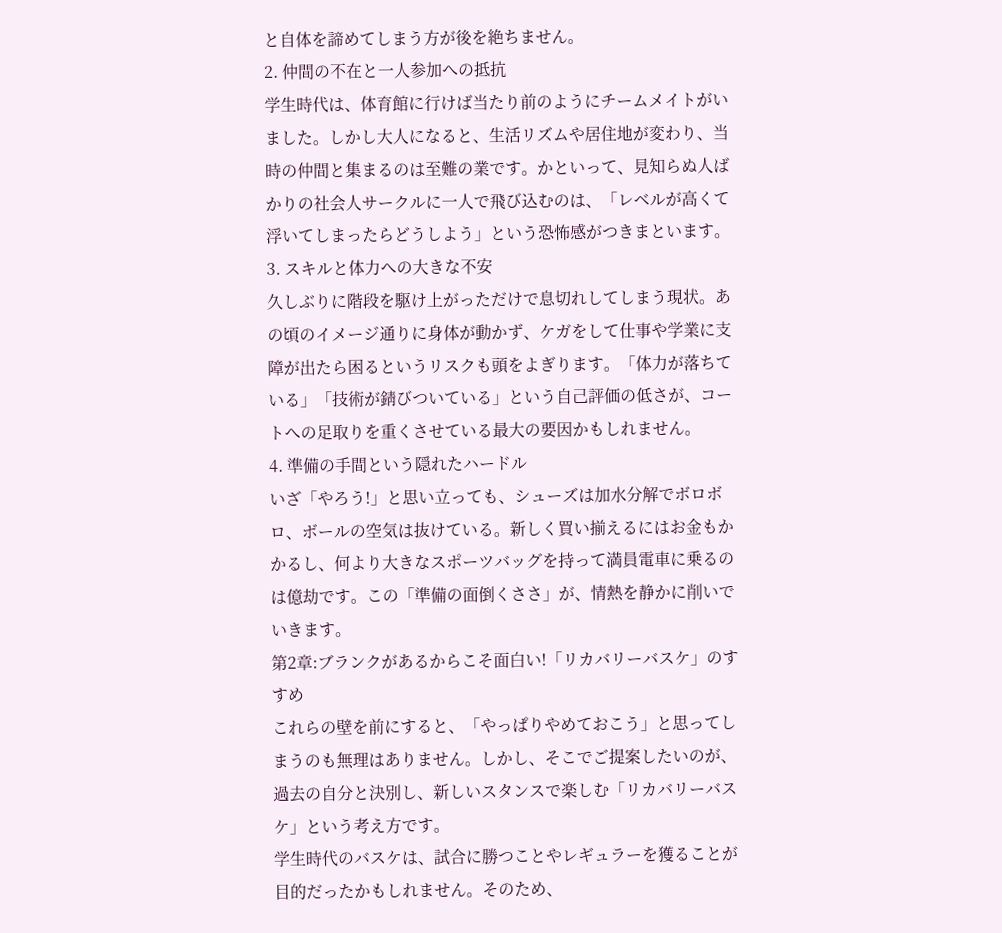と自体を諦めてしまう方が後を絶ちません。
2. 仲間の不在と一人参加への抵抗
学生時代は、体育館に行けば当たり前のようにチームメイトがいました。しかし大人になると、生活リズムや居住地が変わり、当時の仲間と集まるのは至難の業です。かといって、見知らぬ人ばかりの社会人サークルに一人で飛び込むのは、「レベルが高くて浮いてしまったらどうしよう」という恐怖感がつきまといます。
3. スキルと体力への大きな不安
久しぶりに階段を駆け上がっただけで息切れしてしまう現状。あの頃のイメージ通りに身体が動かず、ケガをして仕事や学業に支障が出たら困るというリスクも頭をよぎります。「体力が落ちている」「技術が錆びついている」という自己評価の低さが、コートへの足取りを重くさせている最大の要因かもしれません。
4. 準備の手間という隠れたハードル
いざ「やろう!」と思い立っても、シューズは加水分解でボロボロ、ボールの空気は抜けている。新しく買い揃えるにはお金もかかるし、何より大きなスポーツバッグを持って満員電車に乗るのは億劫です。この「準備の面倒くささ」が、情熱を静かに削いでいきます。
第2章:ブランクがあるからこそ面白い!「リカバリーバスケ」のすすめ
これらの壁を前にすると、「やっぱりやめておこう」と思ってしまうのも無理はありません。しかし、そこでご提案したいのが、過去の自分と決別し、新しいスタンスで楽しむ「リカバリーバスケ」という考え方です。
学生時代のバスケは、試合に勝つことやレギュラーを獲ることが目的だったかもしれません。そのため、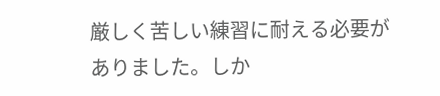厳しく苦しい練習に耐える必要がありました。しか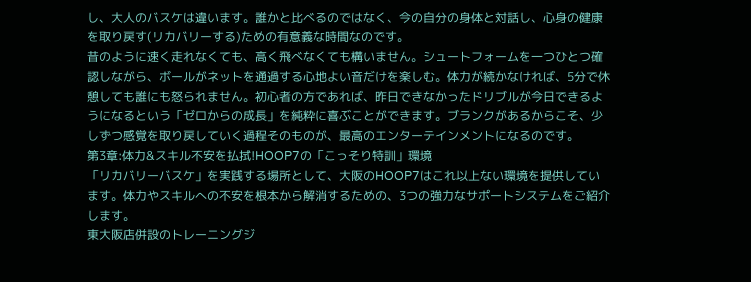し、大人のバスケは違います。誰かと比べるのではなく、今の自分の身体と対話し、心身の健康を取り戻す(リカバリーする)ための有意義な時間なのです。
昔のように速く走れなくても、高く飛べなくても構いません。シュートフォームを一つひとつ確認しながら、ボールがネットを通過する心地よい音だけを楽しむ。体力が続かなければ、5分で休憩しても誰にも怒られません。初心者の方であれば、昨日できなかったドリブルが今日できるようになるという「ゼロからの成長」を純粋に喜ぶことができます。ブランクがあるからこそ、少しずつ感覚を取り戻していく過程そのものが、最高のエンターテインメントになるのです。
第3章:体力&スキル不安を払拭!HOOP7の「こっそり特訓」環境
「リカバリーバスケ」を実践する場所として、大阪のHOOP7はこれ以上ない環境を提供しています。体力やスキルへの不安を根本から解消するための、3つの強力なサポートシステムをご紹介します。
東大阪店併設のトレーニングジ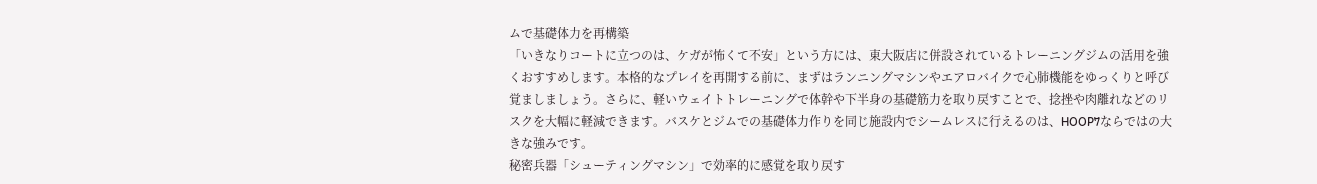ムで基礎体力を再構築
「いきなりコートに立つのは、ケガが怖くて不安」という方には、東大阪店に併設されているトレーニングジムの活用を強くおすすめします。本格的なプレイを再開する前に、まずはランニングマシンやエアロバイクで心肺機能をゆっくりと呼び覚ましましょう。さらに、軽いウェイトトレーニングで体幹や下半身の基礎筋力を取り戻すことで、捻挫や肉離れなどのリスクを大幅に軽減できます。バスケとジムでの基礎体力作りを同じ施設内でシームレスに行えるのは、HOOP7ならではの大きな強みです。
秘密兵器「シューティングマシン」で効率的に感覚を取り戻す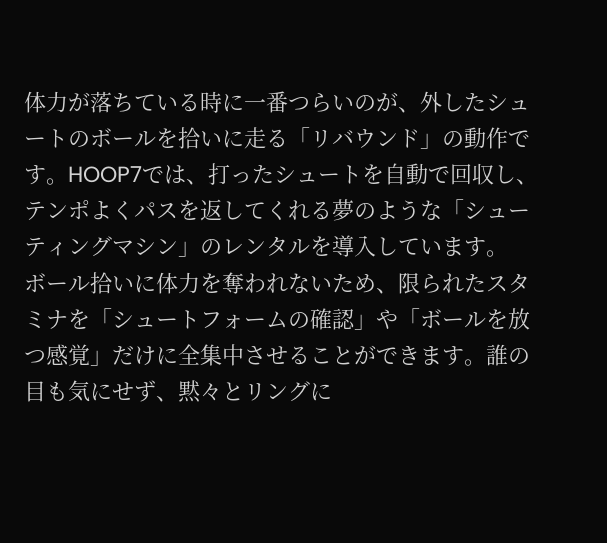体力が落ちている時に一番つらいのが、外したシュートのボールを拾いに走る「リバウンド」の動作です。HOOP7では、打ったシュートを自動で回収し、テンポよくパスを返してくれる夢のような「シューティングマシン」のレンタルを導入しています。
ボール拾いに体力を奪われないため、限られたスタミナを「シュートフォームの確認」や「ボールを放つ感覚」だけに全集中させることができます。誰の目も気にせず、黙々とリングに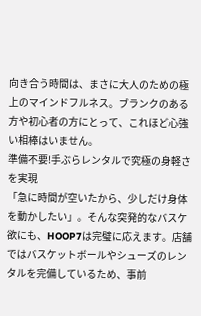向き合う時間は、まさに大人のための極上のマインドフルネス。ブランクのある方や初心者の方にとって、これほど心強い相棒はいません。
準備不要!手ぶらレンタルで究極の身軽さを実現
「急に時間が空いたから、少しだけ身体を動かしたい」。そんな突発的なバスケ欲にも、HOOP7は完璧に応えます。店舗ではバスケットボールやシューズのレンタルを完備しているため、事前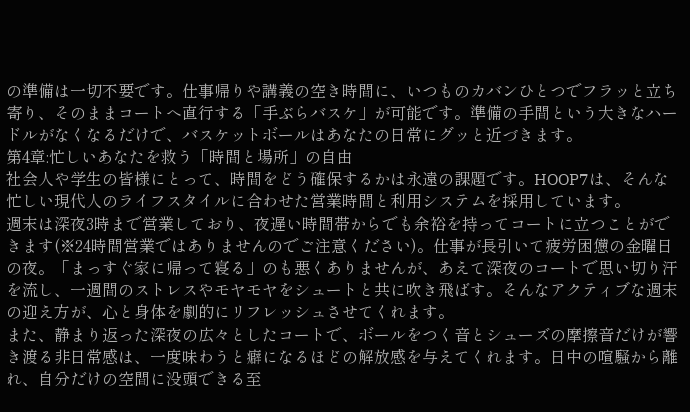の準備は一切不要です。仕事帰りや講義の空き時間に、いつものカバンひとつでフラッと立ち寄り、そのままコートへ直行する「手ぶらバスケ」が可能です。準備の手間という大きなハードルがなくなるだけで、バスケットボールはあなたの日常にグッと近づきます。
第4章:忙しいあなたを救う「時間と場所」の自由
社会人や学生の皆様にとって、時間をどう確保するかは永遠の課題です。HOOP7は、そんな忙しい現代人のライフスタイルに合わせた営業時間と利用システムを採用しています。
週末は深夜3時まで営業しており、夜遅い時間帯からでも余裕を持ってコートに立つことができます(※24時間営業ではありませんのでご注意ください)。仕事が長引いて疲労困憊の金曜日の夜。「まっすぐ家に帰って寝る」のも悪くありませんが、あえて深夜のコートで思い切り汗を流し、一週間のストレスやモヤモヤをシュートと共に吹き飛ばす。そんなアクティブな週末の迎え方が、心と身体を劇的にリフレッシュさせてくれます。
また、静まり返った深夜の広々としたコートで、ボールをつく音とシューズの摩擦音だけが響き渡る非日常感は、一度味わうと癖になるほどの解放感を与えてくれます。日中の喧騒から離れ、自分だけの空間に没頭できる至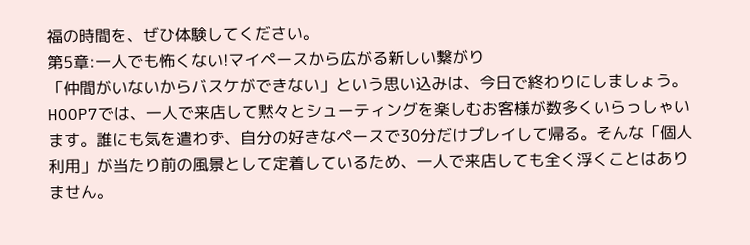福の時間を、ぜひ体験してください。
第5章:一人でも怖くない!マイペースから広がる新しい繋がり
「仲間がいないからバスケができない」という思い込みは、今日で終わりにしましょう。HOOP7では、一人で来店して黙々とシューティングを楽しむお客様が数多くいらっしゃいます。誰にも気を遣わず、自分の好きなペースで30分だけプレイして帰る。そんな「個人利用」が当たり前の風景として定着しているため、一人で来店しても全く浮くことはありません。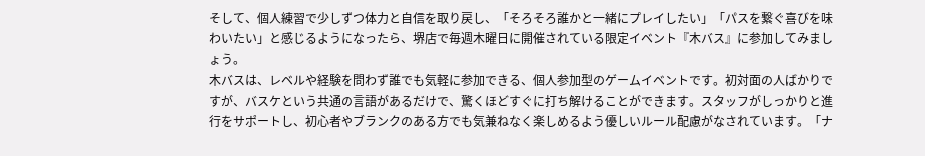そして、個人練習で少しずつ体力と自信を取り戻し、「そろそろ誰かと一緒にプレイしたい」「パスを繋ぐ喜びを味わいたい」と感じるようになったら、堺店で毎週木曜日に開催されている限定イベント『木バス』に参加してみましょう。
木バスは、レベルや経験を問わず誰でも気軽に参加できる、個人参加型のゲームイベントです。初対面の人ばかりですが、バスケという共通の言語があるだけで、驚くほどすぐに打ち解けることができます。スタッフがしっかりと進行をサポートし、初心者やブランクのある方でも気兼ねなく楽しめるよう優しいルール配慮がなされています。「ナ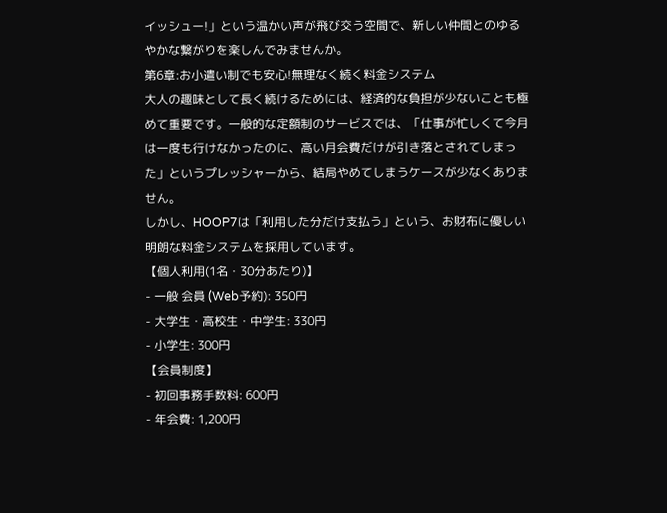イッシュー!」という温かい声が飛び交う空間で、新しい仲間とのゆるやかな繋がりを楽しんでみませんか。
第6章:お小遣い制でも安心!無理なく続く料金システム
大人の趣味として長く続けるためには、経済的な負担が少ないことも極めて重要です。一般的な定額制のサービスでは、「仕事が忙しくて今月は一度も行けなかったのに、高い月会費だけが引き落とされてしまった」というプレッシャーから、結局やめてしまうケースが少なくありません。
しかし、HOOP7は「利用した分だけ支払う」という、お財布に優しい明朗な料金システムを採用しています。
【個人利用(1名・30分あたり)】
- 一般 会員 (Web予約): 350円
- 大学生・高校生・中学生: 330円
- 小学生: 300円
【会員制度】
- 初回事務手数料: 600円
- 年会費: 1,200円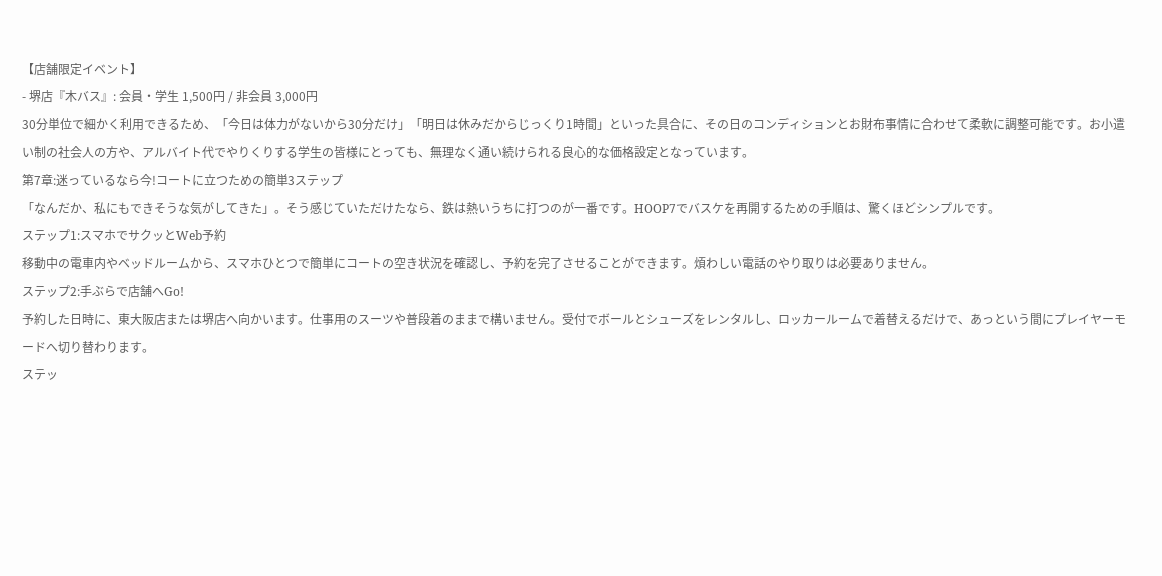【店舗限定イベント】
- 堺店『木バス』: 会員・学生 1,500円 / 非会員 3,000円
30分単位で細かく利用できるため、「今日は体力がないから30分だけ」「明日は休みだからじっくり1時間」といった具合に、その日のコンディションとお財布事情に合わせて柔軟に調整可能です。お小遣い制の社会人の方や、アルバイト代でやりくりする学生の皆様にとっても、無理なく通い続けられる良心的な価格設定となっています。
第7章:迷っているなら今!コートに立つための簡単3ステップ
「なんだか、私にもできそうな気がしてきた」。そう感じていただけたなら、鉄は熱いうちに打つのが一番です。HOOP7でバスケを再開するための手順は、驚くほどシンプルです。
ステップ1:スマホでサクッとWeb予約
移動中の電車内やベッドルームから、スマホひとつで簡単にコートの空き状況を確認し、予約を完了させることができます。煩わしい電話のやり取りは必要ありません。
ステップ2:手ぶらで店舗へGo!
予約した日時に、東大阪店または堺店へ向かいます。仕事用のスーツや普段着のままで構いません。受付でボールとシューズをレンタルし、ロッカールームで着替えるだけで、あっという間にプレイヤーモードへ切り替わります。
ステッ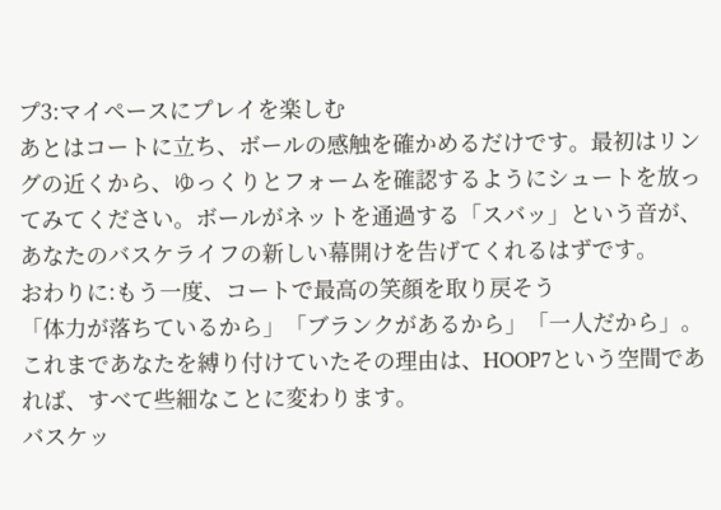プ3:マイペースにプレイを楽しむ
あとはコートに立ち、ボールの感触を確かめるだけです。最初はリングの近くから、ゆっくりとフォームを確認するようにシュートを放ってみてください。ボールがネットを通過する「スバッ」という音が、あなたのバスケライフの新しい幕開けを告げてくれるはずです。
おわりに:もう一度、コートで最高の笑顔を取り戻そう
「体力が落ちているから」「ブランクがあるから」「一人だから」。これまであなたを縛り付けていたその理由は、HOOP7という空間であれば、すべて些細なことに変わります。
バスケッ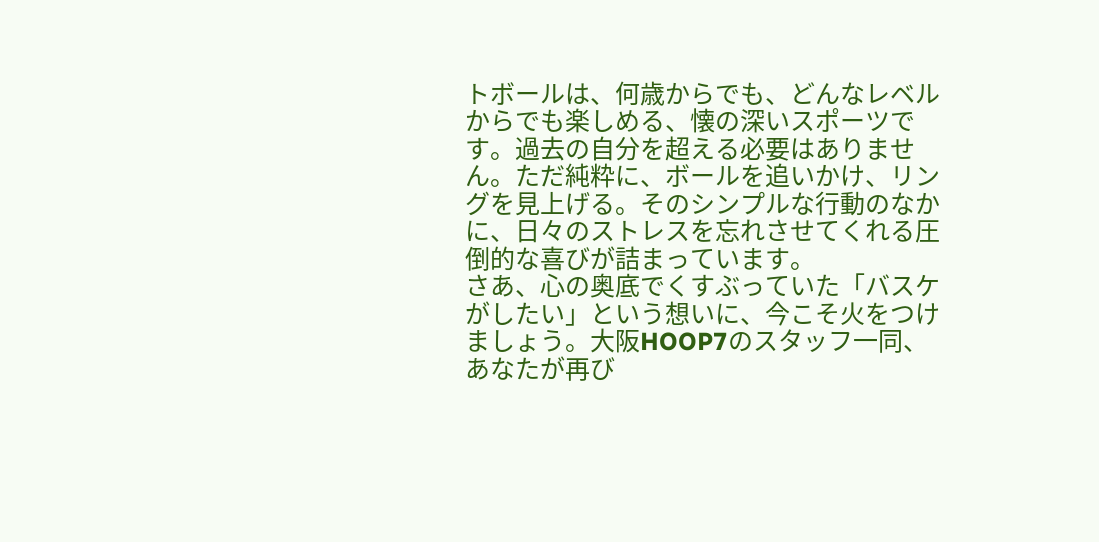トボールは、何歳からでも、どんなレベルからでも楽しめる、懐の深いスポーツです。過去の自分を超える必要はありません。ただ純粋に、ボールを追いかけ、リングを見上げる。そのシンプルな行動のなかに、日々のストレスを忘れさせてくれる圧倒的な喜びが詰まっています。
さあ、心の奥底でくすぶっていた「バスケがしたい」という想いに、今こそ火をつけましょう。大阪HOOP7のスタッフ一同、あなたが再び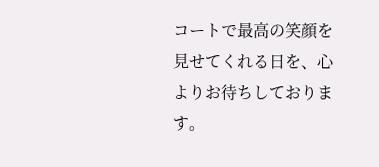コートで最高の笑顔を見せてくれる日を、心よりお待ちしております。